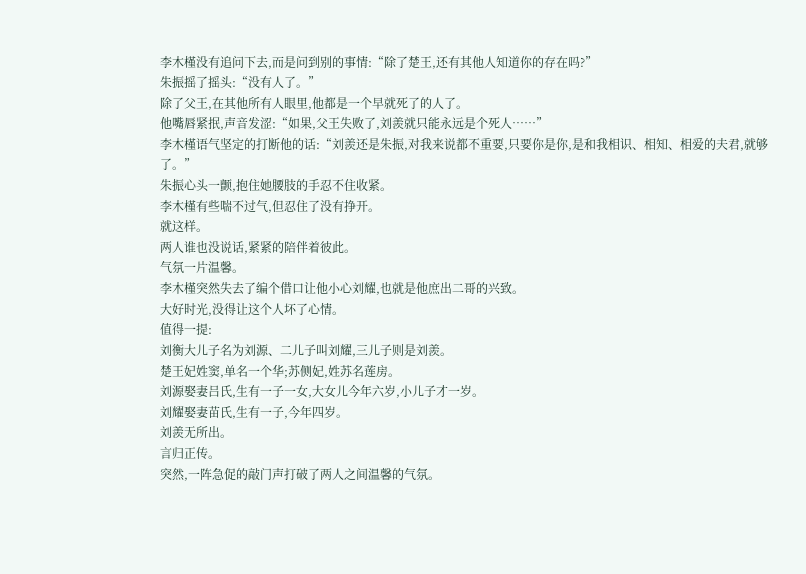李木槿没有追问下去,而是问到别的事情:“除了楚王,还有其他人知道你的存在吗?”
朱振摇了摇头:“没有人了。”
除了父王,在其他所有人眼里,他都是一个早就死了的人了。
他嘴唇紧抿,声音发涩:“如果,父王失败了,刘羨就只能永远是个死人……”
李木槿语气坚定的打断他的话:“刘羨还是朱振,对我来说都不重要,只要你是你,是和我相识、相知、相爱的夫君,就够了。”
朱振心头一颤,抱住她腰肢的手忍不住收紧。
李木槿有些喘不过气,但忍住了没有挣开。
就这样。
两人谁也没说话,紧紧的陪伴着彼此。
气氛一片温馨。
李木槿突然失去了编个借口让他小心刘耀,也就是他庶出二哥的兴致。
大好时光,没得让这个人坏了心情。
值得一提:
刘衡大儿子名为刘源、二儿子叫刘耀,三儿子则是刘羨。
楚王妃姓窦,单名一个华;苏侧妃,姓苏名莲房。
刘源娶妻吕氏,生有一子一女,大女儿今年六岁,小儿子才一岁。
刘耀娶妻苗氏,生有一子,今年四岁。
刘羨无所出。
言归正传。
突然,一阵急促的敲门声打破了两人之间温馨的气氛。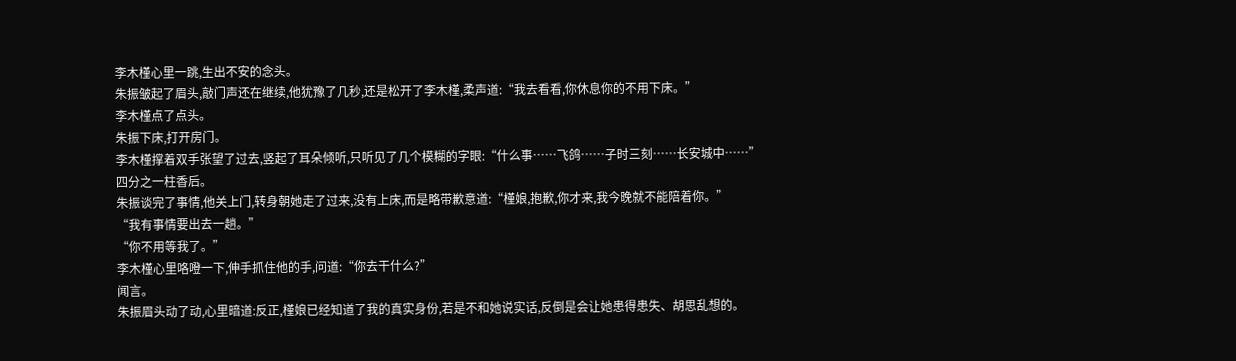李木槿心里一跳,生出不安的念头。
朱振皱起了眉头,敲门声还在继续,他犹豫了几秒,还是松开了李木槿,柔声道:“我去看看,你休息你的不用下床。”
李木槿点了点头。
朱振下床,打开房门。
李木槿撑着双手张望了过去,竖起了耳朵倾听,只听见了几个模糊的字眼:“什么事……飞鸽……子时三刻……长安城中……”
四分之一柱香后。
朱振谈完了事情,他关上门,转身朝她走了过来,没有上床,而是略带歉意道:“槿娘,抱歉,你才来,我今晚就不能陪着你。”
“我有事情要出去一趟。”
“你不用等我了。”
李木槿心里咯噔一下,伸手抓住他的手,问道:“你去干什么?”
闻言。
朱振眉头动了动,心里暗道:反正,槿娘已经知道了我的真实身份,若是不和她说实话,反倒是会让她患得患失、胡思乱想的。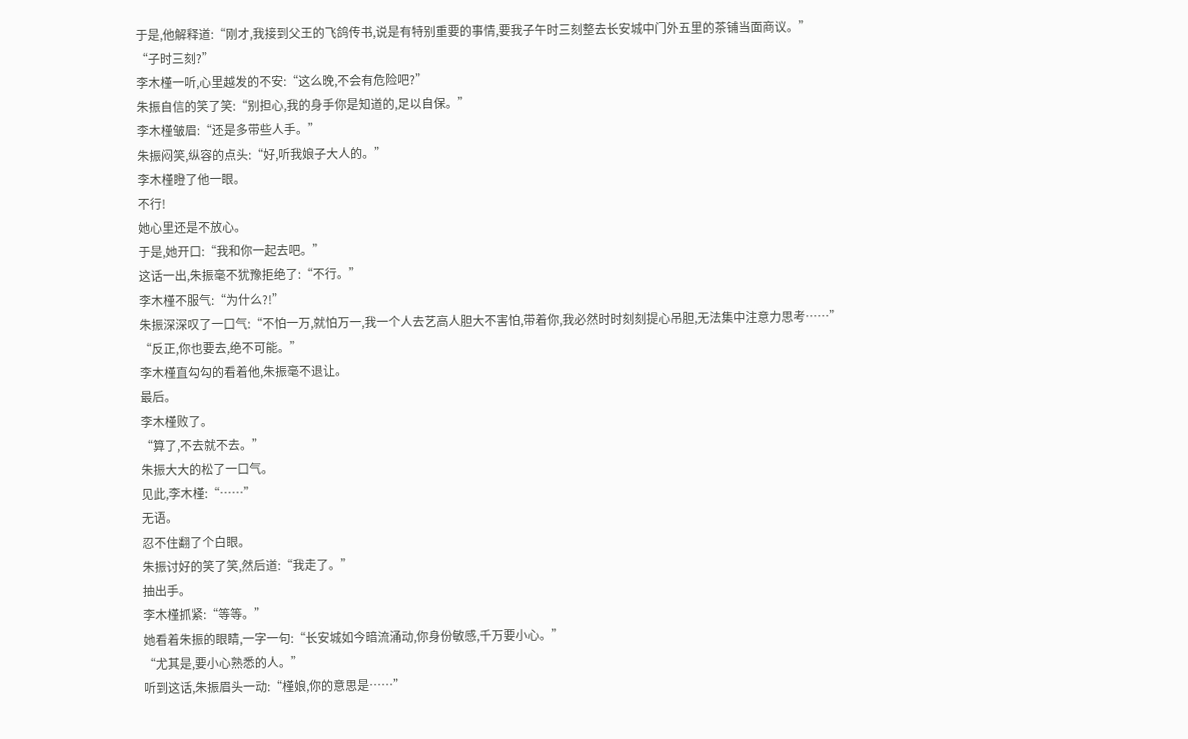于是,他解释道:“刚才,我接到父王的飞鸽传书,说是有特别重要的事情,要我子午时三刻整去长安城中门外五里的茶铺当面商议。”
“子时三刻?”
李木槿一听,心里越发的不安:“这么晚,不会有危险吧?”
朱振自信的笑了笑:“别担心,我的身手你是知道的,足以自保。”
李木槿皱眉:“还是多带些人手。”
朱振闷笑,纵容的点头:“好,听我娘子大人的。”
李木槿瞪了他一眼。
不行!
她心里还是不放心。
于是,她开口:“我和你一起去吧。”
这话一出,朱振毫不犹豫拒绝了:“不行。”
李木槿不服气:“为什么?!”
朱振深深叹了一口气:“不怕一万,就怕万一,我一个人去艺高人胆大不害怕,带着你,我必然时时刻刻提心吊胆,无法集中注意力思考……”
“反正,你也要去,绝不可能。”
李木槿直勾勾的看着他,朱振毫不退让。
最后。
李木槿败了。
“算了,不去就不去。”
朱振大大的松了一口气。
见此,李木槿:“……”
无语。
忍不住翻了个白眼。
朱振讨好的笑了笑,然后道:“我走了。”
抽出手。
李木槿抓紧:“等等。”
她看着朱振的眼睛,一字一句:“长安城如今暗流涌动,你身份敏感,千万要小心。”
“尤其是,要小心熟悉的人。”
听到这话,朱振眉头一动:“槿娘,你的意思是……”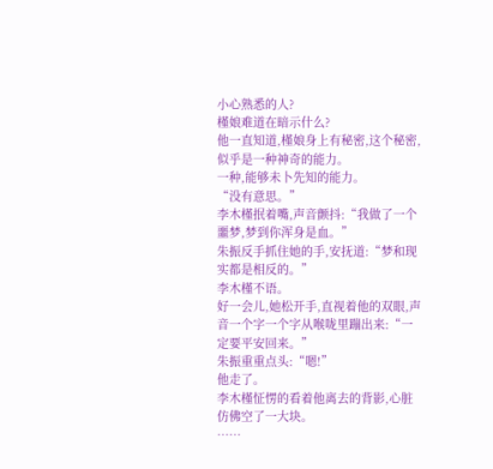小心熟悉的人?
槿娘难道在暗示什么?
他一直知道,槿娘身上有秘密,这个秘密,似乎是一种神奇的能力。
一种,能够未卜先知的能力。
“没有意思。”
李木槿抿着嘴,声音颤抖:“我做了一个噩梦,梦到你浑身是血。”
朱振反手抓住她的手,安抚道:“梦和现实都是相反的。”
李木槿不语。
好一会儿,她松开手,直视着他的双眼,声音一个字一个字从喉咙里蹦出来:“一定要平安回来。”
朱振重重点头:“嗯!”
他走了。
李木槿怔愣的看着他离去的背影,心脏仿佛空了一大块。
……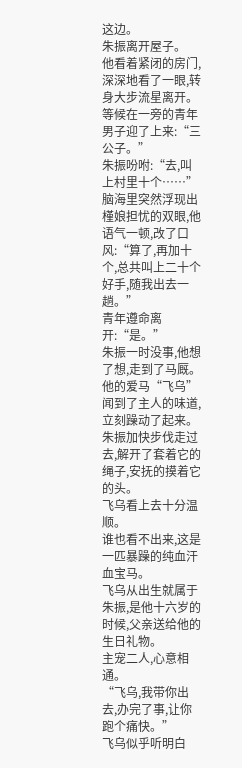这边。
朱振离开屋子。
他看着紧闭的房门,深深地看了一眼,转身大步流星离开。
等候在一旁的青年男子迎了上来:“三公子。”
朱振吩咐:“去,叫上村里十个……”脑海里突然浮现出槿娘担忧的双眼,他语气一顿,改了口风:“算了,再加十个,总共叫上二十个好手,随我出去一趟。”
青年遵命离开:“是。”
朱振一时没事,他想了想,走到了马厩。
他的爱马“飞乌”闻到了主人的味道,立刻躁动了起来。
朱振加快步伐走过去,解开了套着它的绳子,安抚的摸着它的头。
飞乌看上去十分温顺。
谁也看不出来,这是一匹暴躁的纯血汗血宝马。
飞乌从出生就属于朱振,是他十六岁的时候,父亲送给他的生日礼物。
主宠二人,心意相通。
“飞乌,我带你出去,办完了事,让你跑个痛快。”
飞乌似乎听明白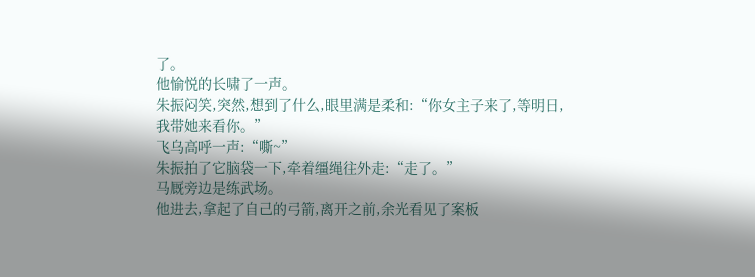了。
他愉悦的长啸了一声。
朱振闷笑,突然,想到了什么,眼里满是柔和:“你女主子来了,等明日,我带她来看你。”
飞乌高呼一声:“嘶~”
朱振拍了它脑袋一下,牵着缰绳往外走:“走了。”
马厩旁边是练武场。
他进去,拿起了自己的弓箭,离开之前,余光看见了案板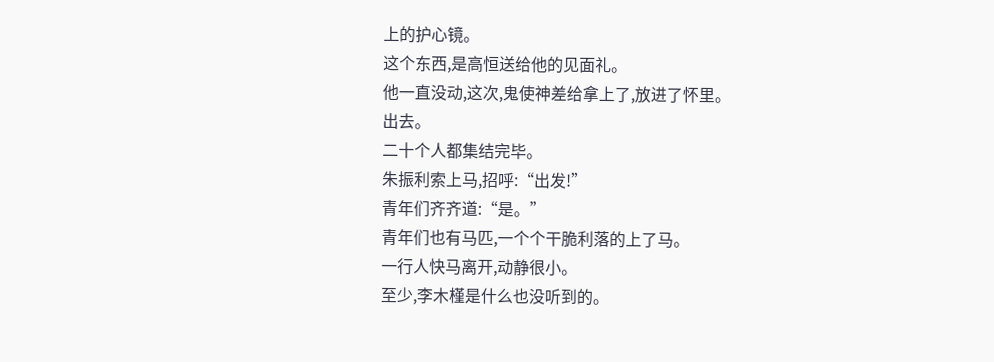上的护心镜。
这个东西,是高恒送给他的见面礼。
他一直没动,这次,鬼使神差给拿上了,放进了怀里。
出去。
二十个人都集结完毕。
朱振利索上马,招呼:“出发!”
青年们齐齐道:“是。”
青年们也有马匹,一个个干脆利落的上了马。
一行人快马离开,动静很小。
至少,李木槿是什么也没听到的。